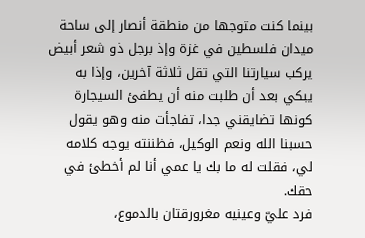بينما كنت متوجها من منطقة أنصار إلى ساحة ميدان فلسطين في غزة وإذ برجل ذو شعر أبيض يركب سيارتنا التي تقل ثلاثة آخرين، وإذا به يبكي بعد أن طلبت منه أن يطفئ السيجارة كونها تضايقني جدا، تفاجأت منه وهو يقول حسبنا الله ونعم الوكيل، فظننته يوجه كلامه لي، فقلت له ما بك يا عمي أنا لم أخطئ في حقك.
فرد عليّ وعينيه مغرورقتان بالدموع،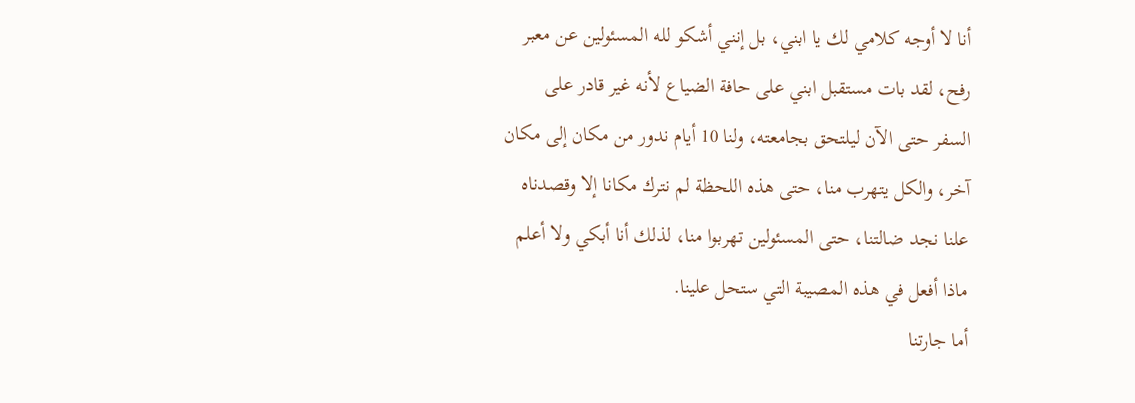أنا لا أوجه كلامي لك يا ابني، بل إنني أشكو لله المسئولين عن معبر رفح، لقد بات مستقبل ابني على حافة الضياع لأنه غير قادر على السفر حتى الآن ليلتحق بجامعته، ولنا 10 أيام ندور من مكان إلى مكان آخر، والكل يتهرب منا، حتى هذه اللحظة لم نترك مكانا إلا وقصدناه علنا نجد ضالتنا، حتى المسئولين تهربوا منا، لذلك أنا أبكي ولا أعلم ماذا أفعل في هذه المصيبة التي ستحل علينا.
أما جارتنا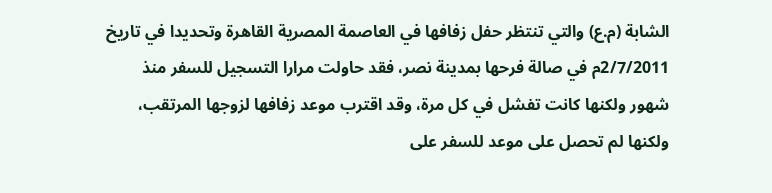الشابة (م.ع) والتي تنتظر حفل زفافها في العاصمة المصرية القاهرة وتحديدا في تاريخ 2/7/2011م في صالة فرحها بمدينة نصر، فقد حاولت مرارا التسجيل للسفر منذ شهور ولكنها كانت تفشل في كل مرة، وقد اقترب موعد زفافها لزوجها المرتقب، ولكنها لم تحصل على موعد للسفر على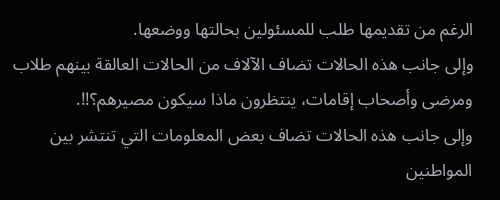الرغم من تقديمها طلب للمسئولين بحالتها ووضعها.
وإلى جانب هذه الحالات تضاف الآلاف من الحالات العالقة بينهم طلاب ومرضى وأصحاب إقامات، ينتظرون ماذا سيكون مصيرهم؟!!.
وإلى جانب هذه الحالات تضاف بعض المعلومات التي تنتشر بين المواطنين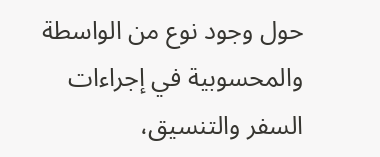حول وجود نوع من الواسطة والمحسوبية في إجراءات السفر والتنسيق،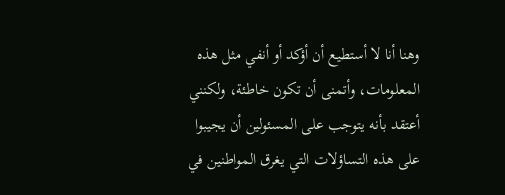وهنا أنا لا أستطيع أن أؤكد أو أنفي مثل هذه المعلومات، وأتمنى أن تكون خاطئة، ولكنني أعتقد بأنه يتوجب على المسئولين أن يجيبوا على هذه التساؤلات التي يغرق المواطنين في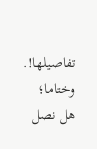تفاصيلها!.
وختاما؛ هل نصل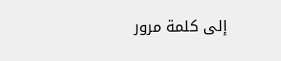إلى كلمة مرور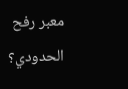معبر رفح الحدودي؟